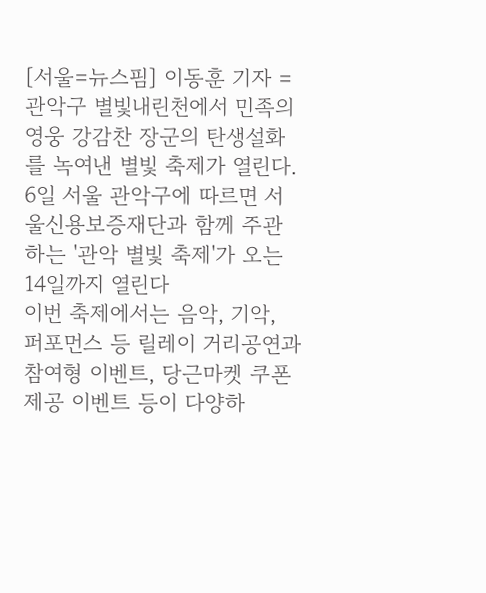[서울=뉴스핌] 이동훈 기자 = 관악구 별빛내린천에서 민족의 영웅 강감찬 장군의 탄생설화를 녹여낸 별빛 축제가 열린다.
6일 서울 관악구에 따르면 서울신용보증재단과 함께 주관하는 '관악 별빛 축제'가 오는 14일까지 열린다
이번 축제에서는 음악, 기악, 퍼포먼스 등 릴레이 거리공연과 참여형 이벤트, 당근마켓 쿠폰 제공 이벤트 등이 다양하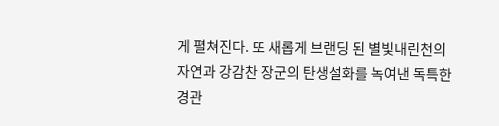게 펼쳐진다. 또 새롭게 브랜딩 된 별빛내린천의 자연과 강감찬 장군의 탄생설화를 녹여낸 독특한 경관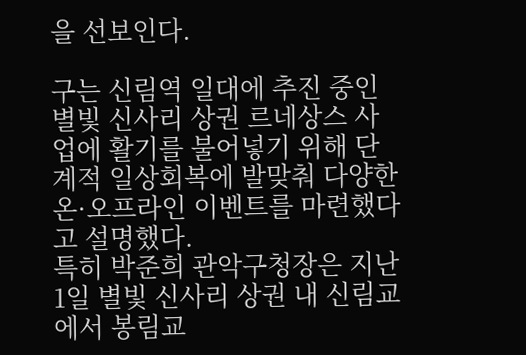을 선보인다.

구는 신림역 일대에 추진 중인 별빛 신사리 상권 르네상스 사업에 활기를 불어넣기 위해 단계적 일상회복에 발맞춰 다양한 온·오프라인 이벤트를 마련했다고 설명했다.
특히 박준희 관악구청장은 지난 1일 별빛 신사리 상권 내 신림교에서 봉림교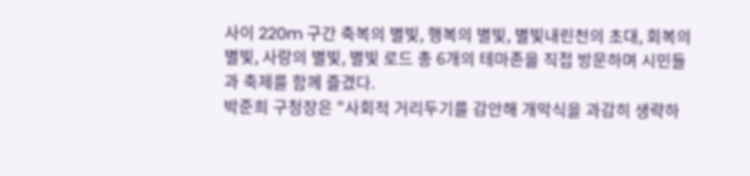사이 220m 구간 축복의 별빛, 행복의 별빛, 별빛내린천의 초대, 회복의 별빛, 사랑의 별빛, 별빛 로드 총 6개의 테마존을 직접 방문하며 시민들과 축제를 함께 즐겼다.
박준희 구청장은 "사회적 거리두기를 감안해 개막식을 과감히 생략하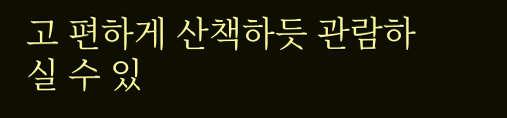고 편하게 산책하듯 관람하실 수 있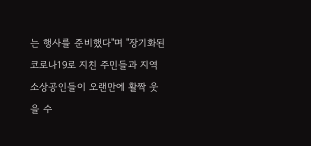는 행사를 준비했다"며 "장기화된 코로나19로 지친 주민들과 지역 소상공인들이 오랜만에 활짝 웃을 수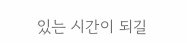있는 시간이 되길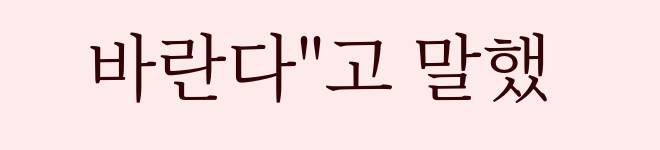바란다"고 말했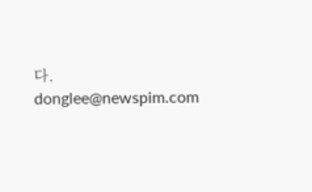다.
donglee@newspim.com